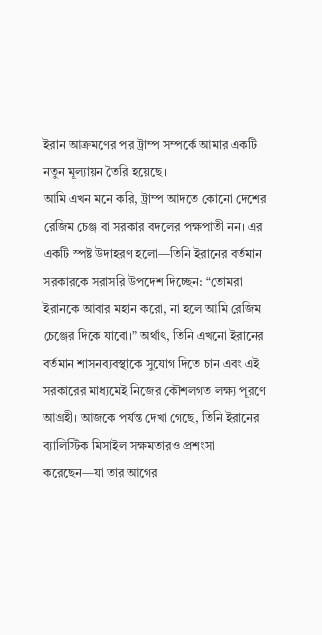ইরান আক্রমণের পর ট্রাম্প সম্পর্কে আমার একটি নতুন মূল্যায়ন তৈরি হয়েছে।
আমি এখন মনে করি, ট্রাম্প আদতে কোনো দেশের রেজিম চেঞ্জ বা সরকার বদলের পক্ষপাতী নন। এর একটি স্পষ্ট উদাহরণ হলো—তিনি ইরানের বর্তমান সরকারকে সরাসরি উপদেশ দিচ্ছেন: “তোমরা ইরানকে আবার মহান করো, না হলে আমি রেজিম চেঞ্জের দিকে যাবো।” অর্থাৎ, তিনি এখনো ইরানের বর্তমান শাসনব্যবস্থাকে সুযোগ দিতে চান এবং এই সরকারের মাধ্যমেই নিজের কৌশলগত লক্ষ্য পূরণে আগ্রহী। আজকে পর্যন্ত দেখা গেছে, তিনি ইরানের ব্যালিস্টিক মিসাইল সক্ষমতারও প্রশংসা করেছেন—যা তার আগের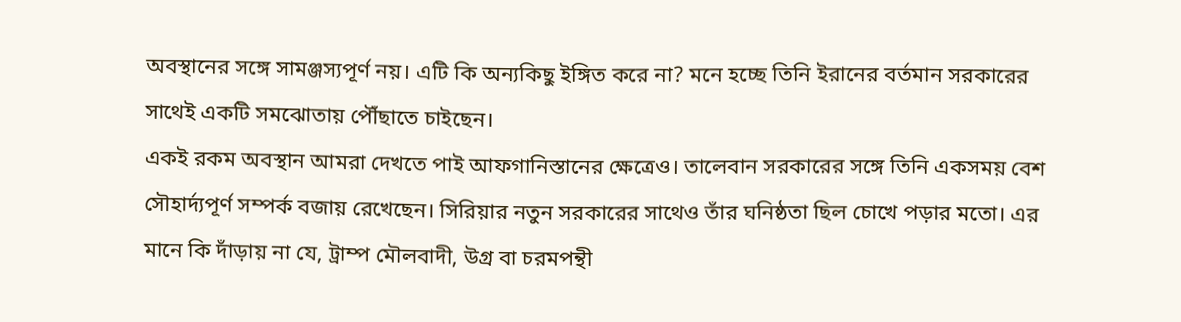অবস্থানের সঙ্গে সামঞ্জস্যপূর্ণ নয়। এটি কি অন্যকিছু ইঙ্গিত করে না? মনে হচ্ছে তিনি ইরানের বর্তমান সরকারের সাথেই একটি সমঝোতায় পৌঁছাতে চাইছেন।
একই রকম অবস্থান আমরা দেখতে পাই আফগানিস্তানের ক্ষেত্রেও। তালেবান সরকারের সঙ্গে তিনি একসময় বেশ সৌহার্দ্যপূর্ণ সম্পর্ক বজায় রেখেছেন। সিরিয়ার নতুন সরকারের সাথেও তাঁর ঘনিষ্ঠতা ছিল চোখে পড়ার মতো। এর মানে কি দাঁড়ায় না যে, ট্রাম্প মৌলবাদী, উগ্র বা চরমপন্থী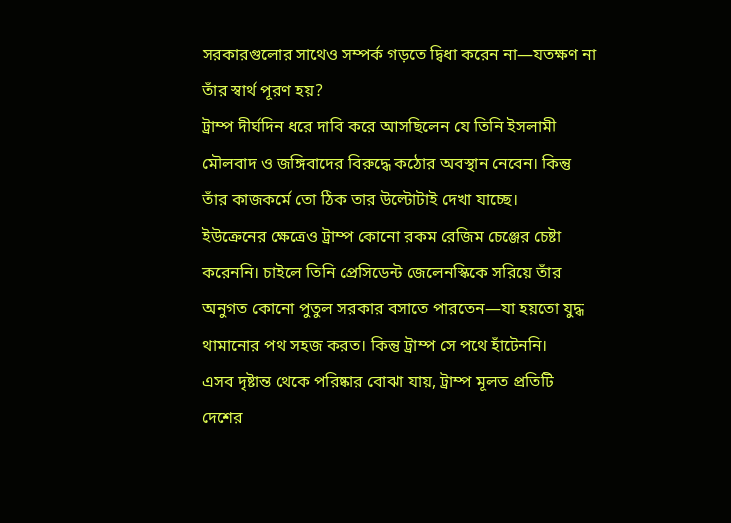সরকারগুলোর সাথেও সম্পর্ক গড়তে দ্বিধা করেন না—যতক্ষণ না তাঁর স্বার্থ পূরণ হয়?
ট্রাম্প দীর্ঘদিন ধরে দাবি করে আসছিলেন যে তিনি ইসলামী মৌলবাদ ও জঙ্গিবাদের বিরুদ্ধে কঠোর অবস্থান নেবেন। কিন্তু তাঁর কাজকর্মে তো ঠিক তার উল্টোটাই দেখা যাচ্ছে।
ইউক্রেনের ক্ষেত্রেও ট্রাম্প কোনো রকম রেজিম চেঞ্জের চেষ্টা করেননি। চাইলে তিনি প্রেসিডেন্ট জেলেনস্কিকে সরিয়ে তাঁর অনুগত কোনো পুতুল সরকার বসাতে পারতেন—যা হয়তো যুদ্ধ থামানোর পথ সহজ করত। কিন্তু ট্রাম্প সে পথে হাঁটেননি।
এসব দৃষ্টান্ত থেকে পরিষ্কার বোঝা যায়, ট্রাম্প মূলত প্রতিটি দেশের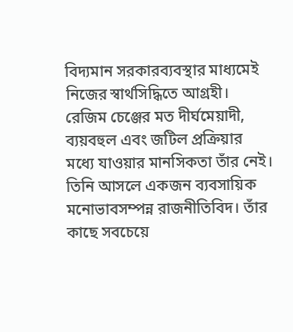বিদ্যমান সরকারব্যবস্থার মাধ্যমেই নিজের স্বার্থসিদ্ধিতে আগ্রহী। রেজিম চেঞ্জের মত দীর্ঘমেয়াদী, ব্যয়বহুল এবং জটিল প্রক্রিয়ার মধ্যে যাওয়ার মানসিকতা তাঁর নেই।
তিনি আসলে একজন ব্যবসায়িক মনোভাবসম্পন্ন রাজনীতিবিদ। তাঁর কাছে সবচেয়ে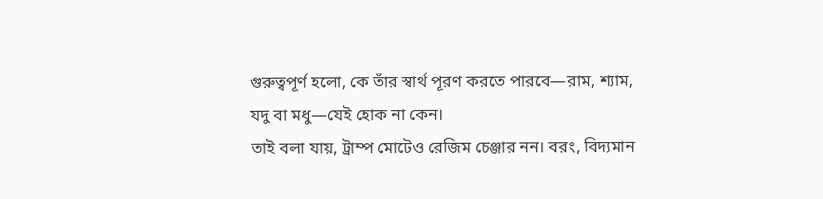গুরুত্বপূর্ণ হলো, কে তাঁর স্বার্থ পূরণ করতে পারবে—রাম, শ্যাম, যদু বা মধু—যেই হোক না কেন।
তাই বলা যায়, ট্রাম্প মোটেও রেজিম চেঞ্জার নন। বরং, বিদ্যমান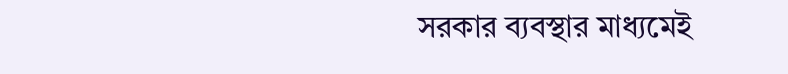সরকার ব্যবস্থার মাধ্যমেই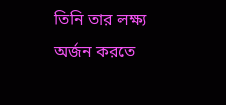তিনি তার লক্ষ্য অর্জন করতে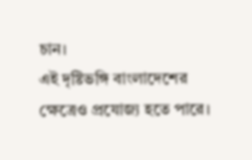চান।
এই দৃষ্টিভঙ্গি বাংলাদেশের ক্ষেত্রেও প্রযোজ্য হতে পারে।